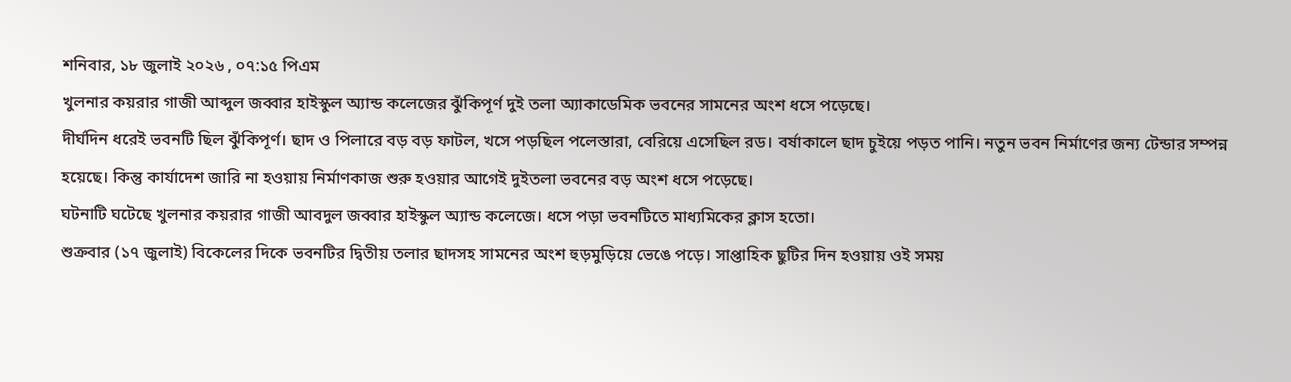শনিবার, ১৮ জুলাই ২০২৬ , ০৭:১৫ পিএম
খুলনার কয়রার গাজী আব্দুল জব্বার হাইস্কুল অ্যান্ড কলেজের ঝুঁকিপূর্ণ দুই তলা অ্যাকাডেমিক ভবনের সামনের অংশ ধসে পড়েছে।
দীর্ঘদিন ধরেই ভবনটি ছিল ঝুঁকিপূর্ণ। ছাদ ও পিলারে বড় বড় ফাটল, খসে পড়ছিল পলেস্তারা, বেরিয়ে এসেছিল রড। বর্ষাকালে ছাদ চুইয়ে পড়ত পানি। নতুন ভবন নির্মাণের জন্য টেন্ডার সম্পন্ন হয়েছে। কিন্তু কার্যাদেশ জারি না হওয়ায় নির্মাণকাজ শুরু হওয়ার আগেই দুইতলা ভবনের বড় অংশ ধসে পড়েছে।
ঘটনাটি ঘটেছে খুলনার কয়রার গাজী আবদুল জব্বার হাইস্কুল অ্যান্ড কলেজে। ধসে পড়া ভবনটিতে মাধ্যমিকের ক্লাস হতো।
শুক্রবার (১৭ জুলাই) বিকেলের দিকে ভবনটির দ্বিতীয় তলার ছাদসহ সামনের অংশ হুড়মুড়িয়ে ভেঙে পড়ে। সাপ্তাহিক ছুটির দিন হওয়ায় ওই সময়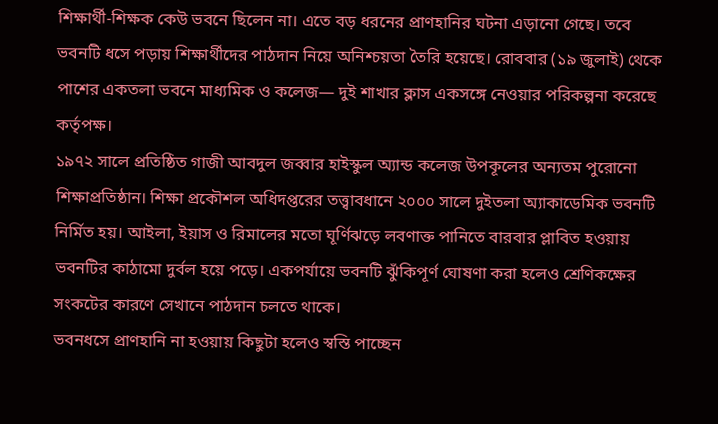শিক্ষার্থী-শিক্ষক কেউ ভবনে ছিলেন না। এতে বড় ধরনের প্রাণহানির ঘটনা এড়ানো গেছে। তবে ভবনটি ধসে পড়ায় শিক্ষার্থীদের পাঠদান নিয়ে অনিশ্চয়তা তৈরি হয়েছে। রোববার (১৯ জুলাই) থেকে পাশের একতলা ভবনে মাধ্যমিক ও কলেজ— দুই শাখার ক্লাস একসঙ্গে নেওয়ার পরিকল্পনা করেছে কর্তৃপক্ষ।
১৯৭২ সালে প্রতিষ্ঠিত গাজী আবদুল জব্বার হাইস্কুল অ্যান্ড কলেজ উপকূলের অন্যতম পুরোনো শিক্ষাপ্রতিষ্ঠান। শিক্ষা প্রকৌশল অধিদপ্তরের তত্ত্বাবধানে ২০০০ সালে দুইতলা অ্যাকাডেমিক ভবনটি নির্মিত হয়। আইলা, ইয়াস ও রিমালের মতো ঘূর্ণিঝড়ে লবণাক্ত পানিতে বারবার প্লাবিত হওয়ায় ভবনটির কাঠামো দুর্বল হয়ে পড়ে। একপর্যায়ে ভবনটি ঝুঁকিপূর্ণ ঘোষণা করা হলেও শ্রেণিকক্ষের সংকটের কারণে সেখানে পাঠদান চলতে থাকে।
ভবনধসে প্রাণহানি না হওয়ায় কিছুটা হলেও স্বস্তি পাচ্ছেন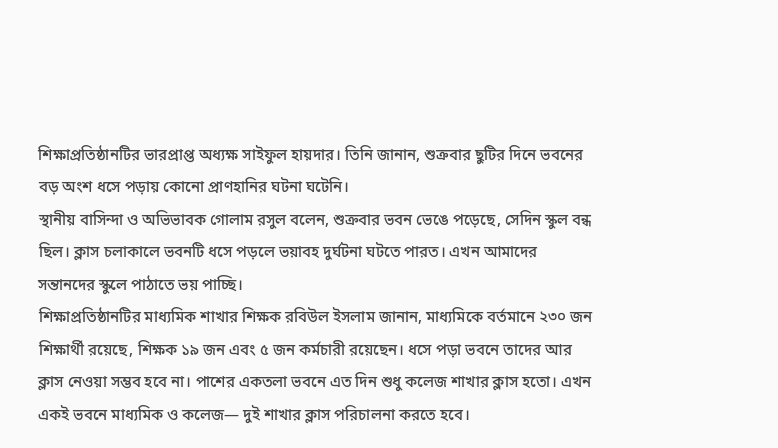শিক্ষাপ্রতিষ্ঠানটির ভারপ্রাপ্ত অধ্যক্ষ সাইফুল হায়দার। তিনি জানান, শুক্রবার ছুটির দিনে ভবনের বড় অংশ ধসে পড়ায় কোনো প্রাণহানির ঘটনা ঘটেনি।
স্থানীয় বাসিন্দা ও অভিভাবক গোলাম রসুল বলেন, শুক্রবার ভবন ভেঙে পড়েছে, সেদিন স্কুল বন্ধ ছিল। ক্লাস চলাকালে ভবনটি ধসে পড়লে ভয়াবহ দুর্ঘটনা ঘটতে পারত। এখন আমাদের সন্তানদের স্কুলে পাঠাতে ভয় পাচ্ছি।
শিক্ষাপ্রতিষ্ঠানটির মাধ্যমিক শাখার শিক্ষক রবিউল ইসলাম জানান, মাধ্যমিকে বর্তমানে ২৩০ জন শিক্ষার্থী রয়েছে, শিক্ষক ১৯ জন এবং ৫ জন কর্মচারী রয়েছেন। ধসে পড়া ভবনে তাদের আর ক্লাস নেওয়া সম্ভব হবে না। পাশের একতলা ভবনে এত দিন শুধু কলেজ শাখার ক্লাস হতো। এখন একই ভবনে মাধ্যমিক ও কলেজ— দুই শাখার ক্লাস পরিচালনা করতে হবে।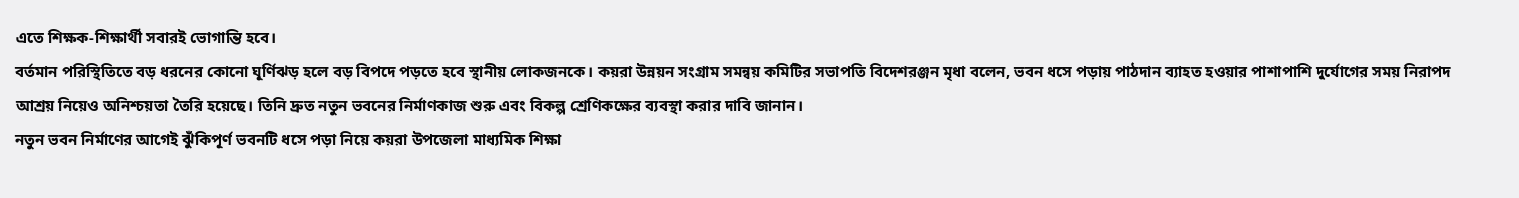এতে শিক্ষক-শিক্ষার্থী সবারই ভোগান্তি হবে।
বর্তমান পরিস্থিতিতে বড় ধরনের কোনো ঘূর্ণিঝড় হলে বড় বিপদে পড়তে হবে স্থানীয় লোকজনকে। কয়রা উন্নয়ন সংগ্রাম সমন্বয় কমিটির সভাপতি বিদেশরঞ্জন মৃধা বলেন, ভবন ধসে পড়ায় পাঠদান ব্যাহত হওয়ার পাশাপাশি দুর্যোগের সময় নিরাপদ আশ্রয় নিয়েও অনিশ্চয়তা তৈরি হয়েছে। তিনি দ্রুত নতুন ভবনের নির্মাণকাজ শুরু এবং বিকল্প শ্রেণিকক্ষের ব্যবস্থা করার দাবি জানান।
নতুন ভবন নির্মাণের আগেই ঝুঁকিপূর্ণ ভবনটি ধসে পড়া নিয়ে কয়রা উপজেলা মাধ্যমিক শিক্ষা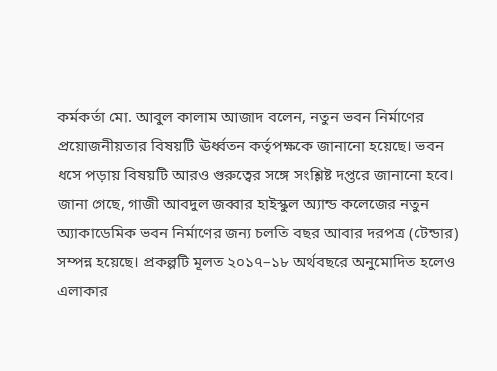কর্মকর্তা মো. আবুল কালাম আজাদ বলেন, নতুন ভবন নির্মাণের প্রয়োজনীয়তার বিষয়টি ঊর্ধ্বতন কর্তৃপক্ষকে জানানো হয়েছে। ভবন ধসে পড়ায় বিষয়টি আরও গুরুত্বের সঙ্গে সংশ্লিষ্ট দপ্তরে জানানো হবে।
জানা গেছে, গাজী আবদুল জব্বার হাইস্কুল অ্যান্ড কলেজের নতুন অ্যাকাডেমিক ভবন নির্মাণের জন্য চলতি বছর আবার দরপত্র (টেন্ডার) সম্পন্ন হয়েছে। প্রকল্পটি মূলত ২০১৭–১৮ অর্থবছরে অনুমোদিত হলেও এলাকার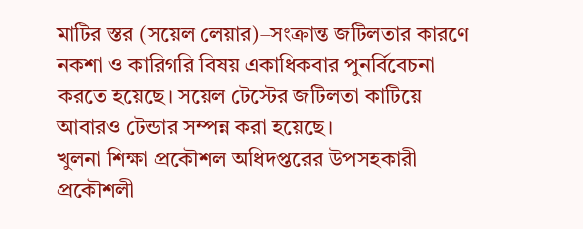মাটির স্তর (সয়েল লেয়ার)–সংক্রান্ত জটিলতার কারণে নকশা ও কারিগরি বিষয় একাধিকবার পুনর্বিবেচনা করতে হয়েছে। সয়েল টেস্টের জটিলতা কাটিয়ে আবারও টেন্ডার সম্পন্ন করা হয়েছে।
খুলনা শিক্ষা প্রকৌশল অধিদপ্তরের উপসহকারী প্রকৌশলী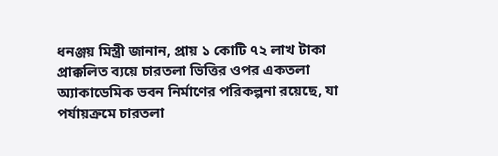ধনঞ্জয় মিস্ত্রী জানান, প্রায় ১ কোটি ৭২ লাখ টাকা প্রাক্কলিত ব্যয়ে চারতলা ভিত্তির ওপর একতলা অ্যাকাডেমিক ভবন নির্মাণের পরিকল্পনা রয়েছে, যা পর্যায়ক্রমে চারতলা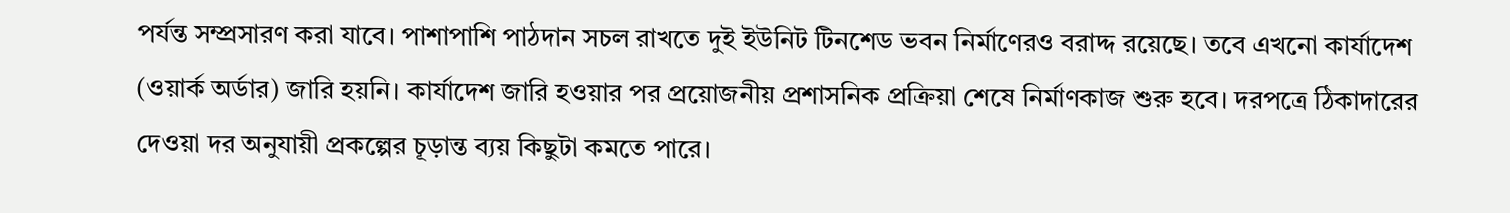পর্যন্ত সম্প্রসারণ করা যাবে। পাশাপাশি পাঠদান সচল রাখতে দুই ইউনিট টিনশেড ভবন নির্মাণেরও বরাদ্দ রয়েছে। তবে এখনো কার্যাদেশ (ওয়ার্ক অর্ডার) জারি হয়নি। কার্যাদেশ জারি হওয়ার পর প্রয়োজনীয় প্রশাসনিক প্রক্রিয়া শেষে নির্মাণকাজ শুরু হবে। দরপত্রে ঠিকাদারের দেওয়া দর অনুযায়ী প্রকল্পের চূড়ান্ত ব্যয় কিছুটা কমতে পারে।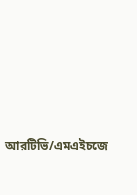আরটিভি/এমএইচজে